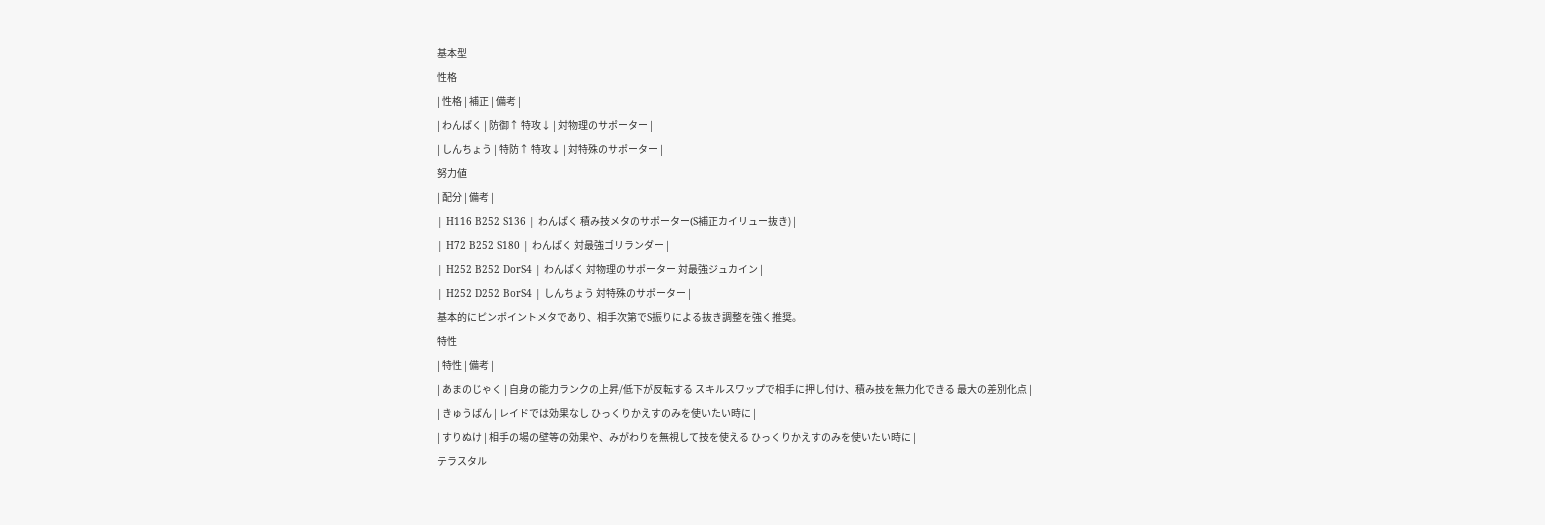基本型
性格
| 性格 | 補正 | 備考 |
| わんぱく | 防御↑ 特攻↓ | 対物理のサポーター |
| しんちょう | 特防↑ 特攻↓ | 対特殊のサポーター |
努力値
| 配分 | 備考 |
| H116 B252 S136 | わんぱく 積み技メタのサポーター(S補正カイリュー抜き) |
| H72 B252 S180 | わんぱく 対最強ゴリランダー |
| H252 B252 DorS4 | わんぱく 対物理のサポーター 対最強ジュカイン |
| H252 D252 BorS4 | しんちょう 対特殊のサポーター |
基本的にピンポイントメタであり、相手次第でS振りによる抜き調整を強く推奨。
特性
| 特性 | 備考 |
| あまのじゃく | 自身の能力ランクの上昇/低下が反転する スキルスワップで相手に押し付け、積み技を無力化できる 最大の差別化点 |
| きゅうばん | レイドでは効果なし ひっくりかえすのみを使いたい時に |
| すりぬけ | 相手の場の壁等の効果や、みがわりを無視して技を使える ひっくりかえすのみを使いたい時に |
テラスタル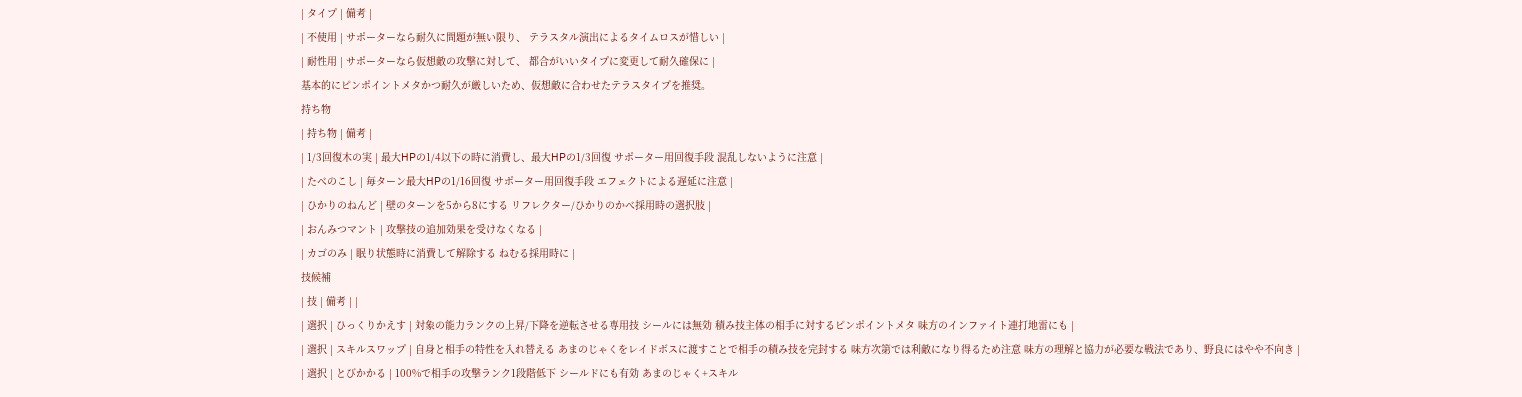| タイプ | 備考 |
| 不使用 | サポーターなら耐久に問題が無い限り、 テラスタル演出によるタイムロスが惜しい |
| 耐性用 | サポーターなら仮想敵の攻撃に対して、 都合がいいタイプに変更して耐久確保に |
基本的にピンポイントメタかつ耐久が厳しいため、仮想敵に合わせたテラスタイプを推奨。
持ち物
| 持ち物 | 備考 |
| 1/3回復木の実 | 最大HPの1/4以下の時に消費し、最大HPの1/3回復 サポーター用回復手段 混乱しないように注意 |
| たべのこし | 毎ターン最大HPの1/16回復 サポーター用回復手段 エフェクトによる遅延に注意 |
| ひかりのねんど | 壁のターンを5から8にする リフレクター/ひかりのかべ採用時の選択肢 |
| おんみつマント | 攻撃技の追加効果を受けなくなる |
| カゴのみ | 眠り状態時に消費して解除する ねむる採用時に |
技候補
| 技 | 備考 | |
| 選択 | ひっくりかえす | 対象の能力ランクの上昇/下降を逆転させる専用技 シールには無効 積み技主体の相手に対するピンポイントメタ 味方のインファイト連打地雷にも |
| 選択 | スキルスワップ | 自身と相手の特性を入れ替える あまのじゃくをレイドボスに渡すことで相手の積み技を完封する 味方次第では利敵になり得るため注意 味方の理解と協力が必要な戦法であり、野良にはやや不向き |
| 選択 | とびかかる | 100%で相手の攻撃ランク1段階低下 シールドにも有効 あまのじゃく+スキル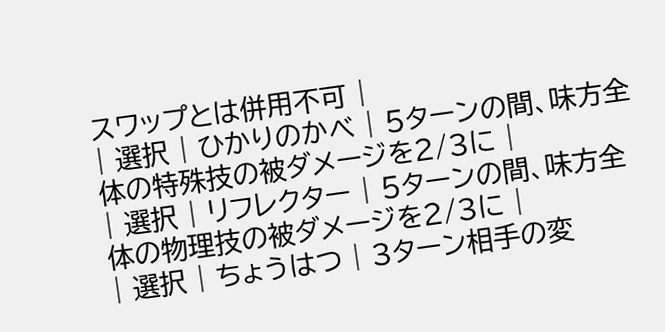スワップとは併用不可 |
| 選択 | ひかりのかべ | 5ターンの間、味方全体の特殊技の被ダメージを2/3に |
| 選択 | リフレクター | 5ターンの間、味方全体の物理技の被ダメージを2/3に |
| 選択 | ちょうはつ | 3ターン相手の変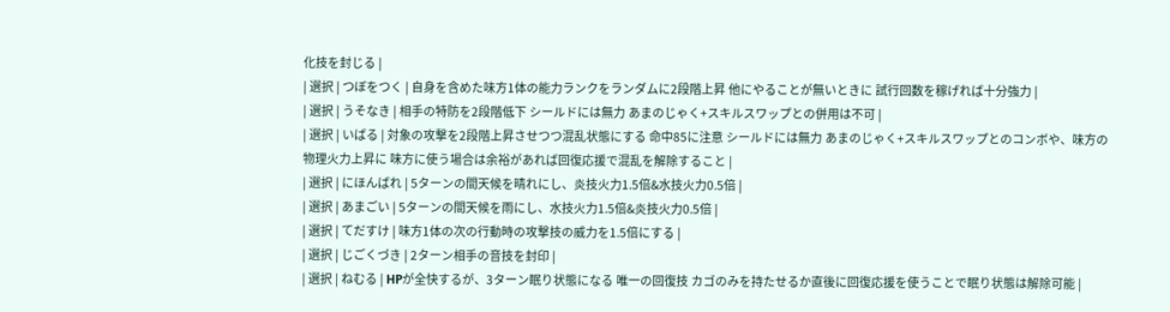化技を封じる |
| 選択 | つぼをつく | 自身を含めた味方1体の能力ランクをランダムに2段階上昇 他にやることが無いときに 試行回数を稼げれば十分強力 |
| 選択 | うそなき | 相手の特防を2段階低下 シールドには無力 あまのじゃく+スキルスワップとの併用は不可 |
| 選択 | いばる | 対象の攻撃を2段階上昇させつつ混乱状態にする 命中85に注意 シールドには無力 あまのじゃく+スキルスワップとのコンボや、味方の物理火力上昇に 味方に使う場合は余裕があれば回復応援で混乱を解除すること |
| 選択 | にほんばれ | 5ターンの間天候を晴れにし、炎技火力1.5倍&水技火力0.5倍 |
| 選択 | あまごい | 5ターンの間天候を雨にし、水技火力1.5倍&炎技火力0.5倍 |
| 選択 | てだすけ | 味方1体の次の行動時の攻撃技の威力を1.5倍にする |
| 選択 | じごくづき | 2ターン相手の音技を封印 |
| 選択 | ねむる | HPが全快するが、3ターン眠り状態になる 唯一の回復技 カゴのみを持たせるか直後に回復応援を使うことで眠り状態は解除可能 |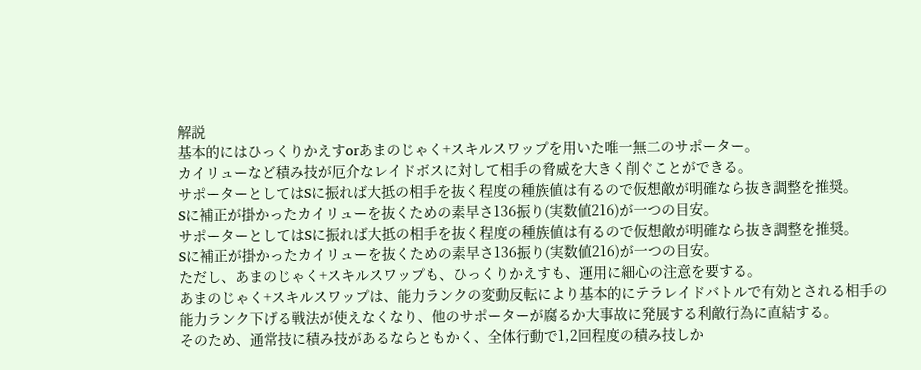解説
基本的にはひっくりかえすorあまのじゃく+スキルスワップを用いた唯一無二のサポーター。
カイリューなど積み技が厄介なレイドボスに対して相手の脅威を大きく削ぐことができる。
サポーターとしてはSに振れば大抵の相手を抜く程度の種族値は有るので仮想敵が明確なら抜き調整を推奨。
Sに補正が掛かったカイリューを抜くための素早さ136振り(実数値216)が一つの目安。
サポーターとしてはSに振れば大抵の相手を抜く程度の種族値は有るので仮想敵が明確なら抜き調整を推奨。
Sに補正が掛かったカイリューを抜くための素早さ136振り(実数値216)が一つの目安。
ただし、あまのじゃく+スキルスワップも、ひっくりかえすも、運用に細心の注意を要する。
あまのじゃく+スキルスワップは、能力ランクの変動反転により基本的にテラレイドバトルで有効とされる相手の能力ランク下げる戦法が使えなくなり、他のサポーターが腐るか大事故に発展する利敵行為に直結する。
そのため、通常技に積み技があるならともかく、全体行動で1,2回程度の積み技しか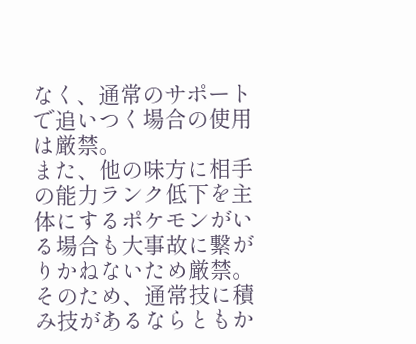なく、通常のサポートで追いつく場合の使用は厳禁。
また、他の味方に相手の能力ランク低下を主体にするポケモンがいる場合も大事故に繋がりかねないため厳禁。
そのため、通常技に積み技があるならともか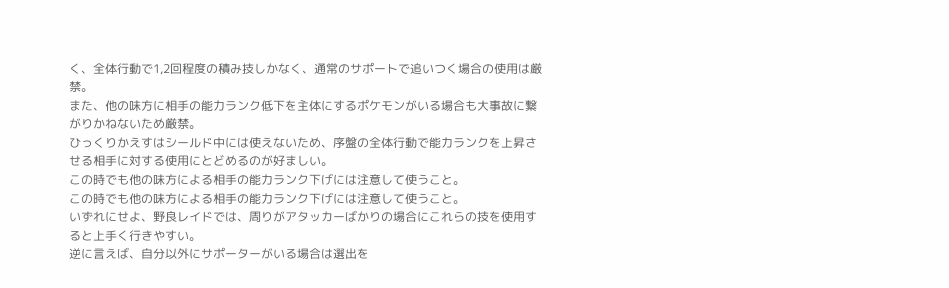く、全体行動で1,2回程度の積み技しかなく、通常のサポートで追いつく場合の使用は厳禁。
また、他の味方に相手の能力ランク低下を主体にするポケモンがいる場合も大事故に繋がりかねないため厳禁。
ひっくりかえすはシールド中には使えないため、序盤の全体行動で能力ランクを上昇させる相手に対する使用にとどめるのが好ましい。
この時でも他の味方による相手の能力ランク下げには注意して使うこと。
この時でも他の味方による相手の能力ランク下げには注意して使うこと。
いずれにせよ、野良レイドでは、周りがアタッカーばかりの場合にこれらの技を使用すると上手く行きやすい。
逆に言えば、自分以外にサポーターがいる場合は選出を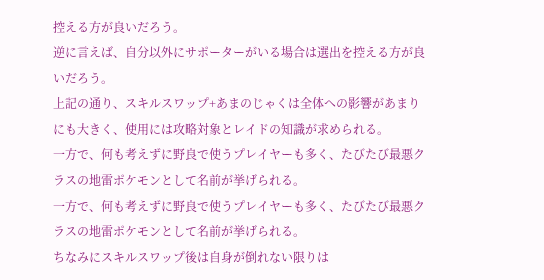控える方が良いだろう。
逆に言えば、自分以外にサポーターがいる場合は選出を控える方が良いだろう。
上記の通り、スキルスワップ+あまのじゃくは全体への影響があまりにも大きく、使用には攻略対象とレイドの知識が求められる。
一方で、何も考えずに野良で使うプレイヤーも多く、たびたび最悪クラスの地雷ポケモンとして名前が挙げられる。
一方で、何も考えずに野良で使うプレイヤーも多く、たびたび最悪クラスの地雷ポケモンとして名前が挙げられる。
ちなみにスキルスワップ後は自身が倒れない限りは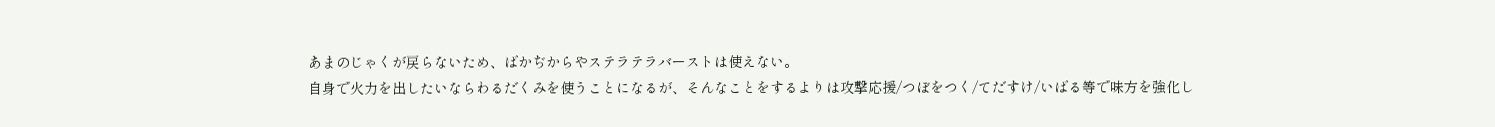あまのじゃくが戻らないため、ばかぢからやステラテラバーストは使えない。
自身で火力を出したいならわるだくみを使うことになるが、そんなことをするよりは攻撃応援/つぼをつく/てだすけ/いばる等で味方を強化し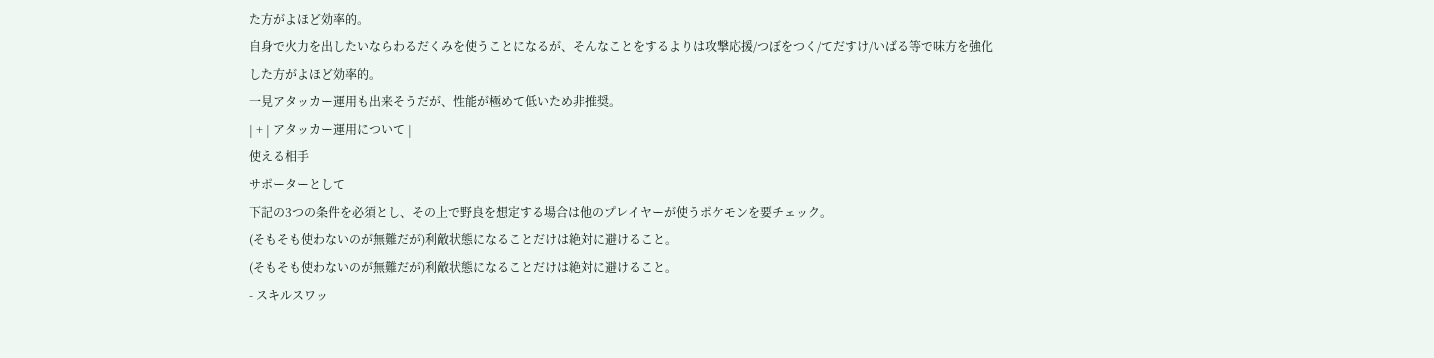た方がよほど効率的。
自身で火力を出したいならわるだくみを使うことになるが、そんなことをするよりは攻撃応援/つぼをつく/てだすけ/いばる等で味方を強化した方がよほど効率的。
一見アタッカー運用も出来そうだが、性能が極めて低いため非推奨。
| + | アタッカー運用について |
使える相手
サポーターとして
下記の3つの条件を必須とし、その上で野良を想定する場合は他のプレイヤーが使うポケモンを要チェック。
(そもそも使わないのが無難だが)利敵状態になることだけは絶対に避けること。
(そもそも使わないのが無難だが)利敵状態になることだけは絶対に避けること。
- スキルスワッ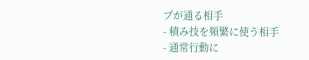プが通る相手
- 積み技を頻繁に使う相手
- 通常行動に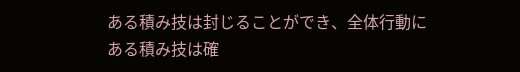ある積み技は封じることができ、全体行動にある積み技は確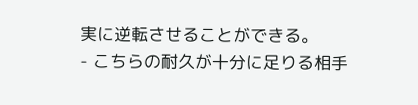実に逆転させることができる。
- こちらの耐久が十分に足りる相手